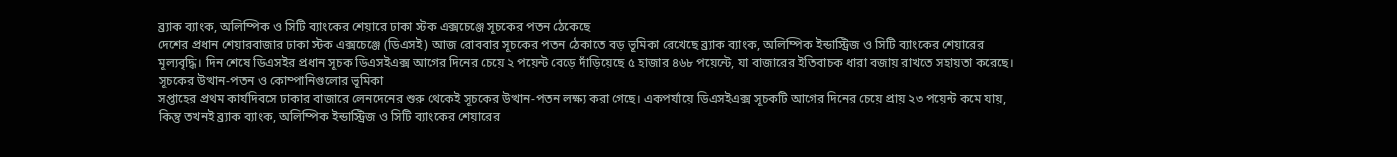ব্র্যাক ব্যাংক, অলিম্পিক ও সিটি ব্যাংকের শেয়ারে ঢাকা স্টক এক্সচেঞ্জে সূচকের পতন ঠেকেছে
দেশের প্রধান শেয়ারবাজার ঢাকা স্টক এক্সচেঞ্জে (ডিএসই) আজ রোববার সূচকের পতন ঠেকাতে বড় ভূমিকা রেখেছে ব্র্যাক ব্যাংক, অলিম্পিক ইন্ডাস্ট্রিজ ও সিটি ব্যাংকের শেয়ারের মূল্যবৃদ্ধি। দিন শেষে ডিএসইর প্রধান সূচক ডিএসইএক্স আগের দিনের চেয়ে ২ পয়েন্ট বেড়ে দাঁড়িয়েছে ৫ হাজার ৪৬৮ পয়েন্টে, যা বাজারের ইতিবাচক ধারা বজায় রাখতে সহায়তা করেছে।
সূচকের উত্থান-পতন ও কোম্পানিগুলোর ভূমিকা
সপ্তাহের প্রথম কার্যদিবসে ঢাকার বাজারে লেনদেনের শুরু থেকেই সূচকের উত্থান-পতন লক্ষ্য করা গেছে। একপর্যায়ে ডিএসইএক্স সূচকটি আগের দিনের চেয়ে প্রায় ২৩ পয়েন্ট কমে যায়, কিন্তু তখনই ব্র্যাক ব্যাংক, অলিম্পিক ইন্ডাস্ট্রিজ ও সিটি ব্যাংকের শেয়ারের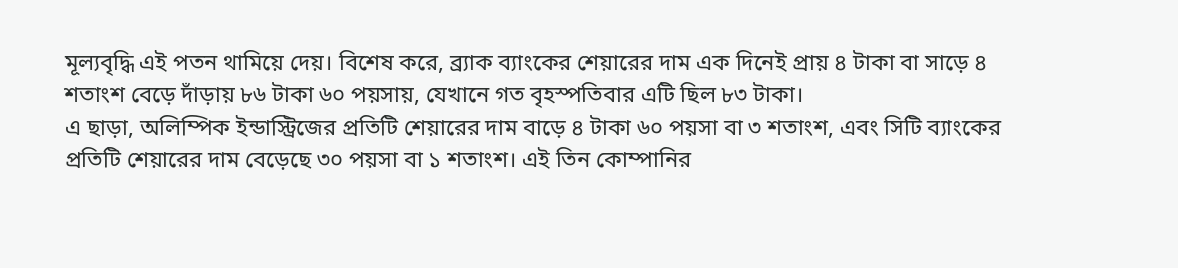মূল্যবৃদ্ধি এই পতন থামিয়ে দেয়। বিশেষ করে, ব্র্যাক ব্যাংকের শেয়ারের দাম এক দিনেই প্রায় ৪ টাকা বা সাড়ে ৪ শতাংশ বেড়ে দাঁড়ায় ৮৬ টাকা ৬০ পয়সায়, যেখানে গত বৃহস্পতিবার এটি ছিল ৮৩ টাকা।
এ ছাড়া, অলিম্পিক ইন্ডাস্ট্রিজের প্রতিটি শেয়ারের দাম বাড়ে ৪ টাকা ৬০ পয়সা বা ৩ শতাংশ, এবং সিটি ব্যাংকের প্রতিটি শেয়ারের দাম বেড়েছে ৩০ পয়সা বা ১ শতাংশ। এই তিন কোম্পানির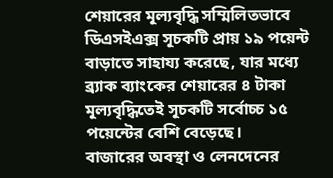শেয়ারের মূল্যবৃদ্ধি সম্মিলিতভাবে ডিএসইএক্স সূচকটি প্রায় ১৯ পয়েন্ট বাড়াতে সাহায্য করেছে, যার মধ্যে ব্র্যাক ব্যাংকের শেয়ারের ৪ টাকা মূল্যবৃদ্ধিতেই সূচকটি সর্বোচ্চ ১৫ পয়েন্টের বেশি বেড়েছে।
বাজারের অবস্থা ও লেনদেনের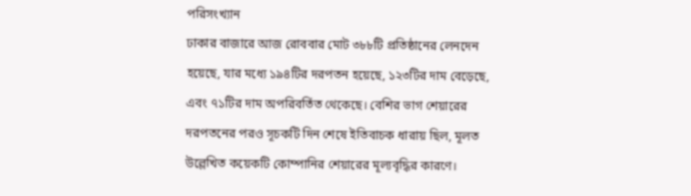পরিসংখ্যান
ঢাকার বাজারে আজ রোববার মোট ৩৮৮টি প্রতিষ্ঠানের লেনদেন হয়েছে, যার মধ্যে ১৯৪টির দরপতন হয়েছে, ১২৩টির দাম বেড়েছে, এবং ৭১টির দাম অপরিবর্তিত থেকেছে। বেশির ভাগ শেয়ারের দরপতনের পরও সূচকটি দিন শেষে ইতিবাচক ধারায় ছিল, মূলত উল্লেখিত কয়েকটি কোম্পানির শেয়ারের মূল্যবৃদ্ধির কারণে।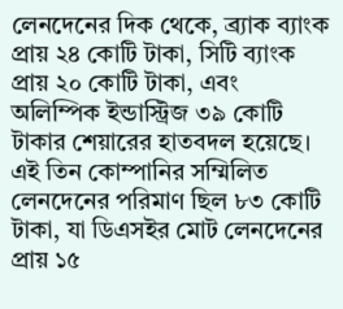লেনদেনের দিক থেকে, ব্র্যাক ব্যাংক প্রায় ২৪ কোটি টাকা, সিটি ব্যাংক প্রায় ২০ কোটি টাকা, এবং অলিম্পিক ইন্ডাস্ট্রিজ ৩৯ কোটি টাকার শেয়ারের হাতবদল হয়েছে। এই তিন কোম্পানির সম্মিলিত লেনদেনের পরিমাণ ছিল ৮৩ কোটি টাকা, যা ডিএসইর মোট লেনদেনের প্রায় ১৫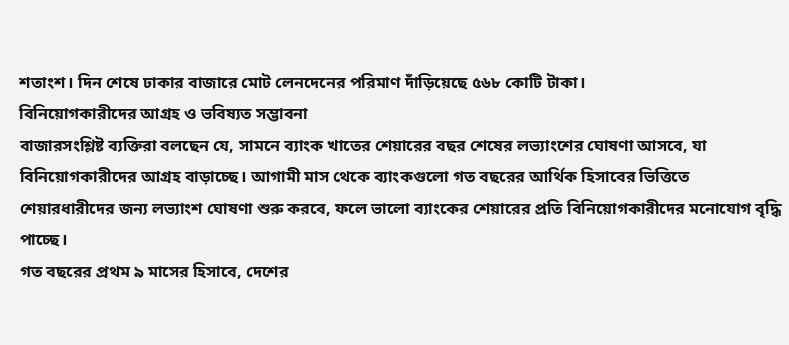শতাংশ। দিন শেষে ঢাকার বাজারে মোট লেনদেনের পরিমাণ দাঁড়িয়েছে ৫৬৮ কোটি টাকা।
বিনিয়োগকারীদের আগ্রহ ও ভবিষ্যত সম্ভাবনা
বাজারসংশ্লিষ্ট ব্যক্তিরা বলছেন যে, সামনে ব্যাংক খাতের শেয়ারের বছর শেষের লভ্যাংশের ঘোষণা আসবে, যা বিনিয়োগকারীদের আগ্রহ বাড়াচ্ছে। আগামী মাস থেকে ব্যাংকগুলো গত বছরের আর্থিক হিসাবের ভিত্তিতে শেয়ারধারীদের জন্য লভ্যাংশ ঘোষণা শুরু করবে, ফলে ভালো ব্যাংকের শেয়ারের প্রতি বিনিয়োগকারীদের মনোযোগ বৃদ্ধি পাচ্ছে।
গত বছরের প্রথম ৯ মাসের হিসাবে, দেশের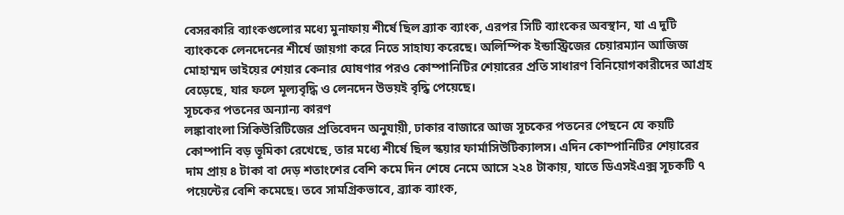বেসরকারি ব্যাংকগুলোর মধ্যে মুনাফায় শীর্ষে ছিল ব্র্যাক ব্যাংক, এরপর সিটি ব্যাংকের অবস্থান, যা এ দুটি ব্যাংককে লেনদেনের শীর্ষে জায়গা করে নিতে সাহায্য করেছে। অলিম্পিক ইন্ডাস্ট্রিজের চেয়ারম্যান আজিজ মোহাম্মদ ভাইয়ের শেয়ার কেনার ঘোষণার পরও কোম্পানিটির শেয়ারের প্রতি সাধারণ বিনিয়োগকারীদের আগ্রহ বেড়েছে, যার ফলে মূল্যবৃদ্ধি ও লেনদেন উভয়ই বৃদ্ধি পেয়েছে।
সূচকের পতনের অন্যান্য কারণ
লঙ্কাবাংলা সিকিউরিটিজের প্রতিবেদন অনুযায়ী, ঢাকার বাজারে আজ সূচকের পতনের পেছনে যে কয়টি কোম্পানি বড় ভূমিকা রেখেছে, তার মধ্যে শীর্ষে ছিল স্কয়ার ফার্মাসিউটিক্যালস। এদিন কোম্পানিটির শেয়ারের দাম প্রায় ৪ টাকা বা দেড় শতাংশের বেশি কমে দিন শেষে নেমে আসে ২২৪ টাকায়, যাতে ডিএসইএক্স সূচকটি ৭ পয়েন্টের বেশি কমেছে। তবে সামগ্রিকভাবে, ব্র্যাক ব্যাংক,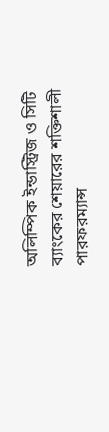অলিম্পিক ইন্ডাস্ট্রিজ ও সিটি ব্যাংকের শেয়ারের শক্তিশালী পারফরম্যান্স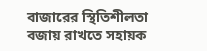বাজারের স্থিতিশীলতা বজায় রাখতে সহায়ক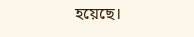হয়েছে।